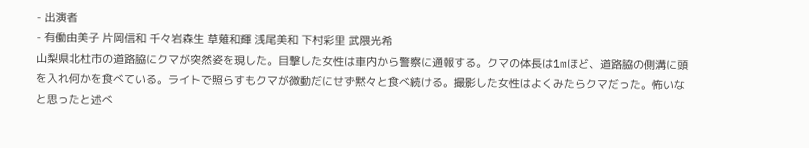- 出演者
- 有働由美子 片岡信和 千々岩森生 草薙和輝 浅尾美和 下村彩里 武隈光希
山梨県北杜市の道路脇にクマが突然姿を現した。目撃した女性は車内から警察に通報する。クマの体長は1mほど、道路脇の側溝に頭を入れ何かを食べている。ライトで照らすもクマが微動だにせず黙々と食べ続ける。撮影した女性はよくみたらクマだった。怖いなと思ったと述べ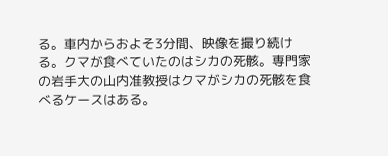る。車内からおよそ3分間、映像を撮り続ける。クマが食べていたのはシカの死骸。専門家の岩手大の山内准教授はクマがシカの死骸を食べるケースはある。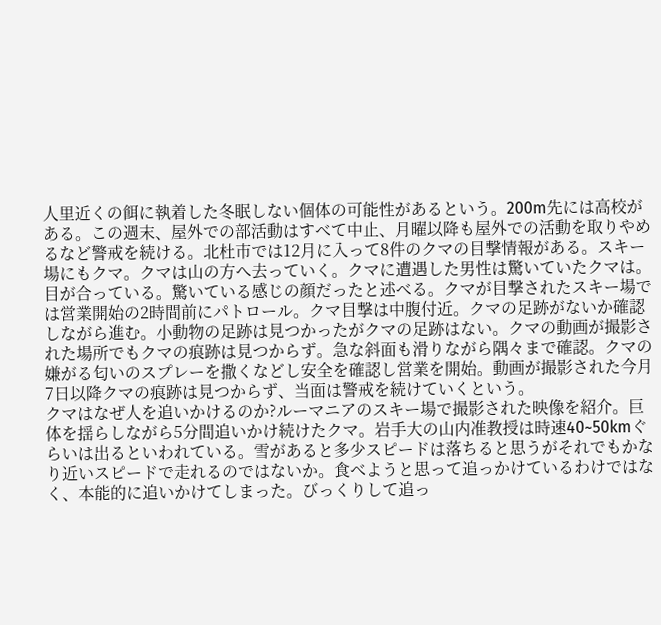人里近くの餌に執着した冬眠しない個体の可能性があるという。200m先には高校がある。この週末、屋外での部活動はすべて中止、月曜以降も屋外での活動を取りやめるなど警戒を続ける。北杜市では12月に入って8件のクマの目撃情報がある。スキー場にもクマ。クマは山の方へ去っていく。クマに遭遇した男性は驚いていたクマは。目が合っている。驚いている感じの顔だったと述べる。クマが目撃されたスキー場では営業開始の2時間前にパトロール。クマ目撃は中腹付近。クマの足跡がないか確認しながら進む。小動物の足跡は見つかったがクマの足跡はない。クマの動画が撮影された場所でもクマの痕跡は見つからず。急な斜面も滑りながら隅々まで確認。クマの嫌がる匂いのスプレーを撒くなどし安全を確認し営業を開始。動画が撮影された今月7日以降クマの痕跡は見つからず、当面は警戒を続けていくという。
クマはなぜ人を追いかけるのか?ルーマニアのスキー場で撮影された映像を紹介。巨体を揺らしながら5分間追いかけ続けたクマ。岩手大の山内准教授は時速40~50kmぐらいは出るといわれている。雪があると多少スピードは落ちると思うがそれでもかなり近いスピードで走れるのではないか。食べようと思って追っかけているわけではなく、本能的に追いかけてしまった。びっくりして追っ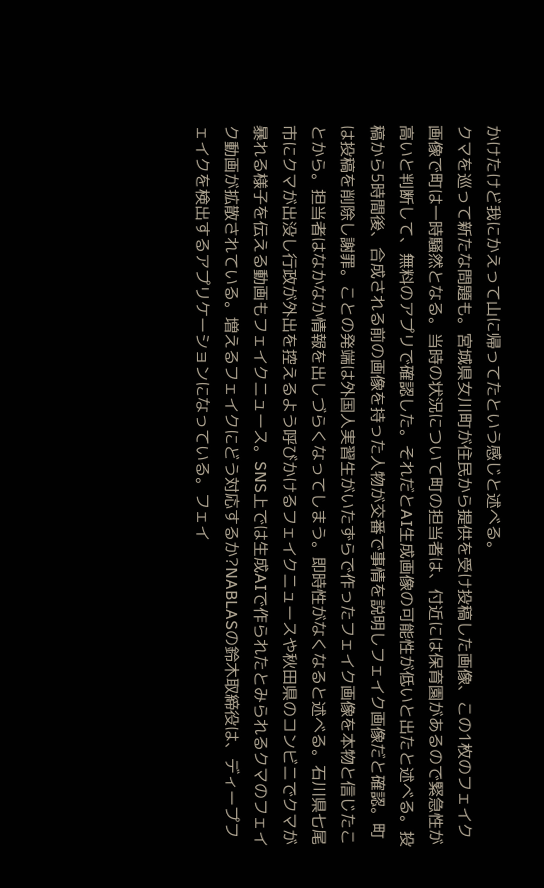かけたけど我にかえって山に帰ってたという感じと述べる。
クマを巡って新たな問題も。宮城県女川町が住民から提供を受け投稿した画像、この1枚のフェイク画像で町は一時騒然となる。当時の状況について町の担当者は、付近には保育園があるので緊急性が高いと判断して、無料のアプリで確認した。それだとAI生成画像の可能性が低いと出たと述べる。投稿から5時間後、合成される前の画像を持った人物が交番で事情を説明しフェイク画像だと確認。町は投稿を削除し謝罪。ことの発端は外国人実習生がいたずらで作ったフェイク画像を本物と信じたことから。担当者はなかなか情報を出しづらくなってしまう。即時性がなくなると述べる。石川県七尾市にクマが出没し行政が外出を控えるよう呼びかけるフェイクニュースや秋田県のコンビニでクマが暴れる様子を伝える動画もフェイクニュース。SNS上では生成AIで作られたとみられるクマのフェイク動画が拡散されている。増えるフェイクにどう対応するか?NABLASの鈴木取締役は、ディープフェイクを検出するアプリケーションになっている。フェイ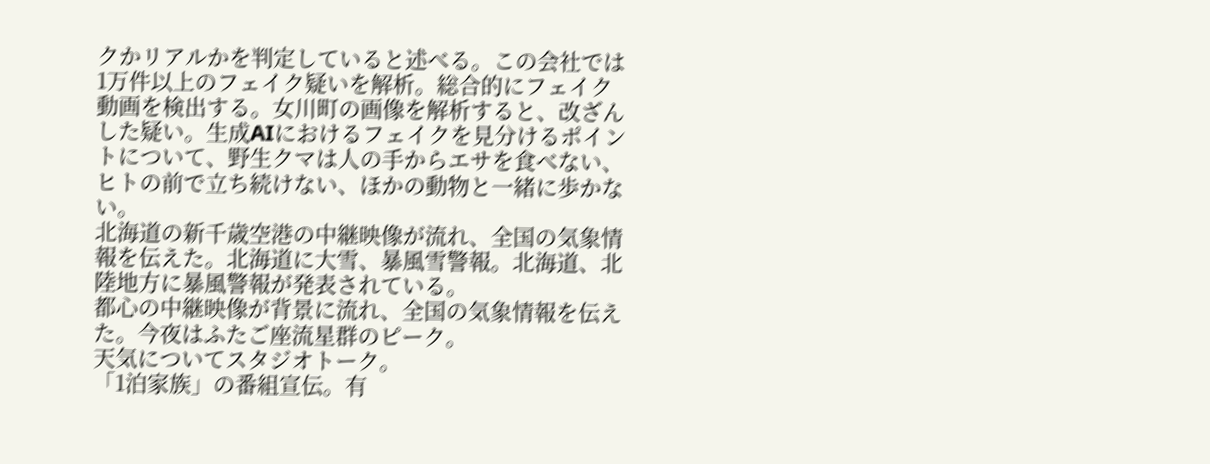クかリアルかを判定していると述べる。この会社では1万件以上のフェイク疑いを解析。総合的にフェイク動画を検出する。女川町の画像を解析すると、改ざんした疑い。生成AIにおけるフェイクを見分けるポイントについて、野生クマは人の手からエサを食べない、ヒトの前で立ち続けない、ほかの動物と一緒に歩かない。
北海道の新千歳空港の中継映像が流れ、全国の気象情報を伝えた。北海道に大雪、暴風雪警報。北海道、北陸地方に暴風警報が発表されている。
都心の中継映像が背景に流れ、全国の気象情報を伝えた。今夜はふたご座流星群のピーク。
天気についてスタジオトーク。
「1泊家族」の番組宣伝。有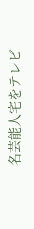名芸能人宅をテレビ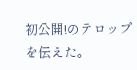初公開!のテロップを伝えた。